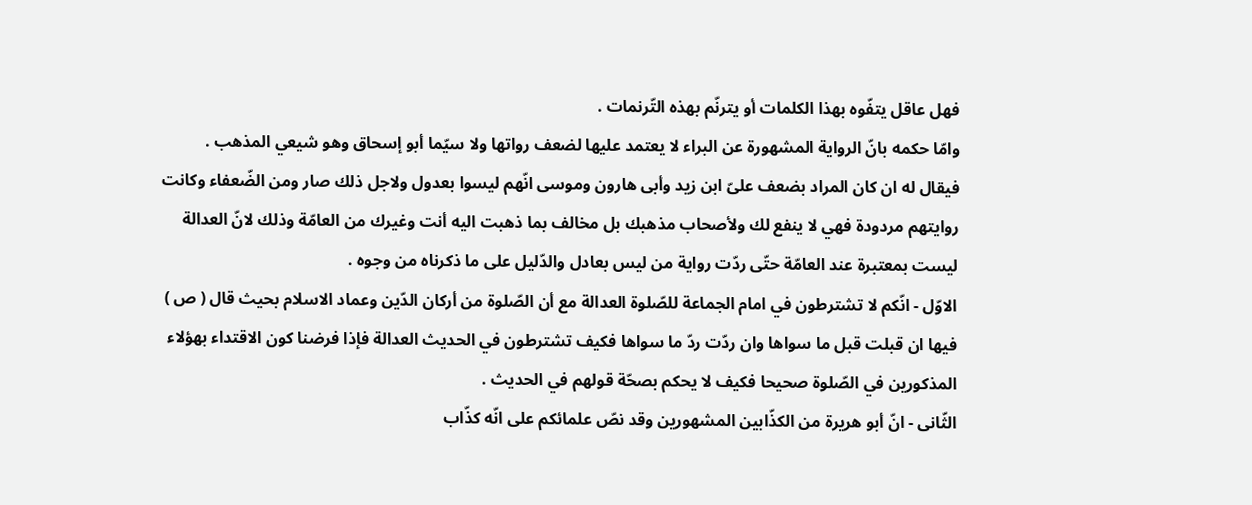فهل عاقل يتفّوه بهذا الكلمات أو يترنّم بهذه التّرنمات .
وامّا حكمه بانّ الرواية المشهورة عن البراء لا يعتمد عليها لضعف رواتها ولا سيّما أبو إسحاق وهو شيعي المذهب .
فيقال له ان كان المراد بضعف علىّ ابن زيد وأبى هارون وموسى انّهم ليسوا بعدول ولاجل ذلك صار ومن الضّعفاء وكانت روايتهم مردودة فهي لا ينفع لك ولأصحاب مذهبك بل مخالف بما ذهبت اليه أنت وغيرك من العامّة وذلك لانّ العدالة ليست بمعتبرة عند العامّة حتّى ردّت رواية من ليس بعادل والدّليل على ما ذكرناه من وجوه .
الاوّل - انّكم لا تشترطون في امام الجماعة للصّلوة العدالة مع أن الصّلوة من أركان الدّين وعماد الاسلام بحيث قال ( ص ) فيها ان قبلت قبل ما سواها وان ردّت ردّ ما سواها فكيف تشترطون في الحديث العدالة فإذا فرضنا كون الاقتداء بهؤلاء المذكورين في الصّلوة صحيحا فكيف لا يحكم بصحّة قولهم في الحديث .
الثّانى - انّ أبو هريرة من الكذّابين المشهورين وقد نصّ علمائكم على انّه كذّاب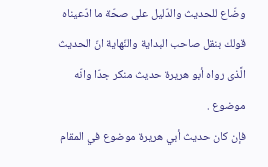وضّاع للحديث والدّليل على صحّة ما ادّعيناه قولك بنقل صاحب البداية والنّهاية انّ الحديث الَّذى رواه أبو هريرة حديث منكر جدّا وانّه موضوع .
فإن كان حديث أبي هريرة موضوع في المقام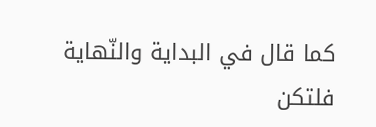كما قال في البداية والنّهاية فلتكن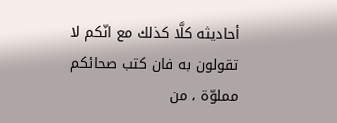أحاديثه كلَّا كذلك مع انّكم لا تقولون به فان كتب صحائكم مملوّة ، من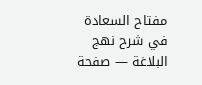مفتاح السعادة في شرح نهج البلاغة — صفحة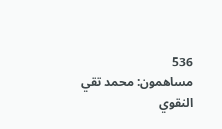536
مساهمون: محمد تقي النقوي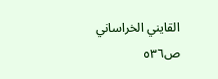القايني الخراساني
ص٥٣٦